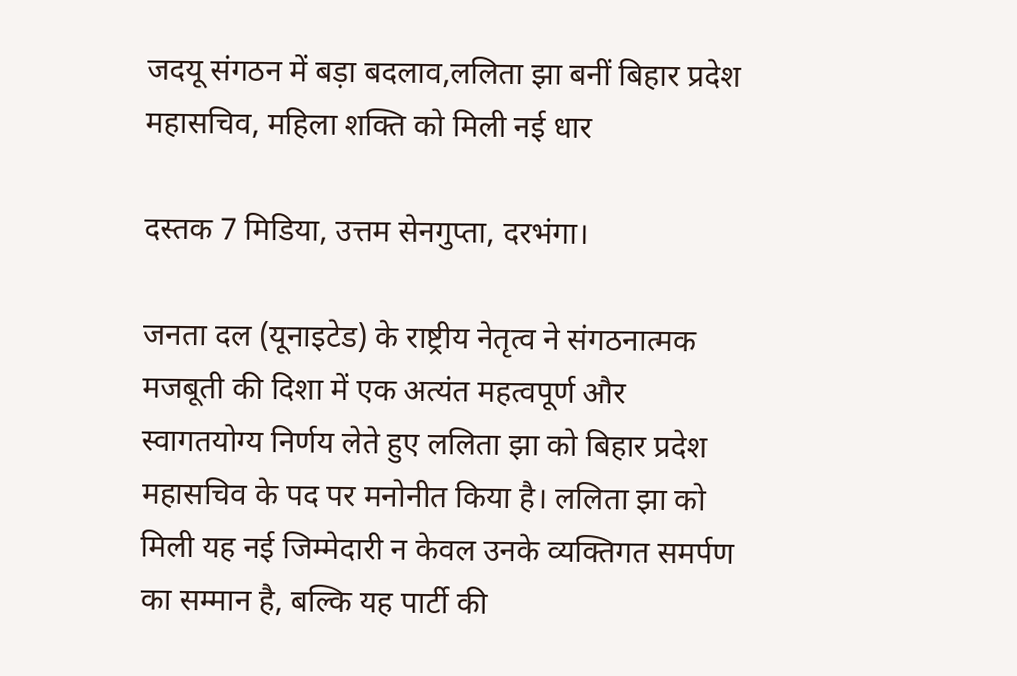जदयू संगठन में बड़ा बदलाव,ललिता झा बनीं बिहार प्रदेश महासचिव, महिला शक्ति को मिली नई धार

दस्तक 7 मिडिया, उत्तम सेनगुप्ता, दरभंगा।

जनता दल (यूनाइटेड) के राष्ट्रीय नेतृत्व ने संगठनात्मक मजबूती की दिशा में एक अत्यंत महत्वपूर्ण और स्वागतयोग्य निर्णय लेते हुए ललिता झा को बिहार प्रदेश महासचिव के पद पर मनोनीत किया है। ललिता झा को मिली यह नई जिम्मेदारी न केवल उनके व्यक्तिगत समर्पण का सम्मान है, बल्कि यह पार्टी की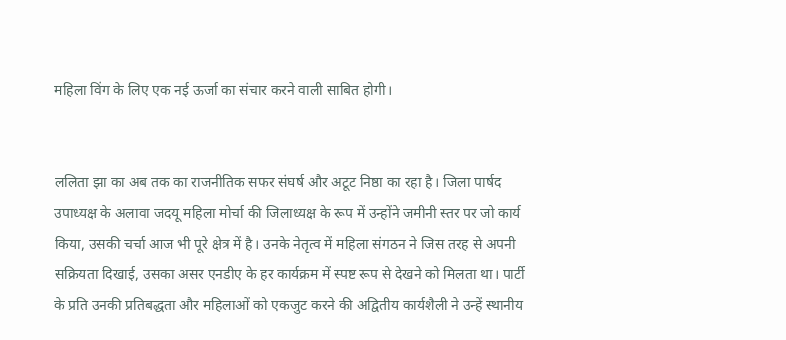महिला विंग के लिए एक नई ऊर्जा का संचार करने वाली साबित होगी।


ललिता झा का अब तक का राजनीतिक सफर संघर्ष और अटूट निष्ठा का रहा है। जिला पार्षद उपाध्यक्ष के अलावा जदयू महिला मोर्चा की जिलाध्यक्ष के रूप में उन्होंने जमीनी स्तर पर जो कार्य किया, उसकी चर्चा आज भी पूरे क्षेत्र में है। उनके नेतृत्व में महिला संगठन ने जिस तरह से अपनी सक्रियता दिखाई, उसका असर एनडीए के हर कार्यक्रम में स्पष्ट रूप से देखने को मिलता था। पार्टी के प्रति उनकी प्रतिबद्धता और महिलाओं को एकजुट करने की अद्वितीय कार्यशैली ने उन्हें स्थानीय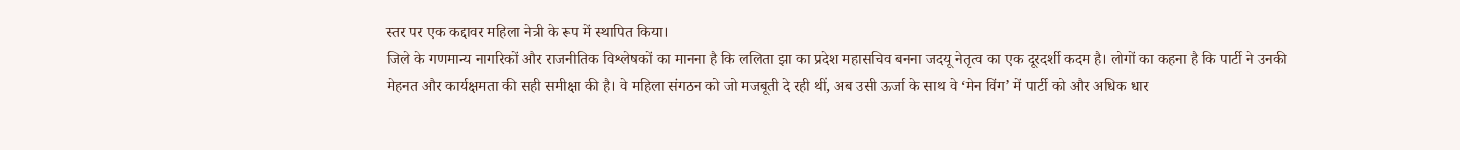स्तर पर एक कद्दावर महिला नेत्री के रूप में स्थापित किया।
जिले के गणमान्य नागरिकों और राजनीतिक विश्लेषकों का मानना है कि ललिता झा का प्रदेश महासचिव बनना जदयू नेतृत्व का एक दूरदर्शी कदम है। लोगों का कहना है कि पार्टी ने उनकी मेहनत और कार्यक्षमता की सही समीक्षा की है। वे महिला संगठन को जो मजबूती दे रही थीं, अब उसी ऊर्जा के साथ वे ‘मेन विंग’ में पार्टी को और अधिक धार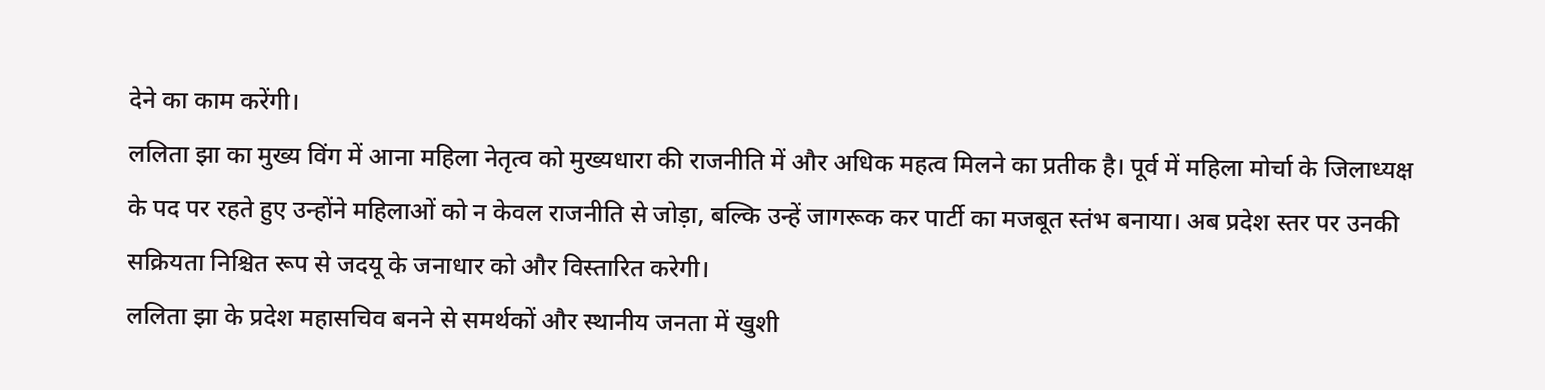देने का काम करेंगी।
ललिता झा का मुख्य विंग में आना महिला नेतृत्व को मुख्यधारा की राजनीति में और अधिक महत्व मिलने का प्रतीक है। पूर्व में महिला मोर्चा के जिलाध्यक्ष के पद पर रहते हुए उन्होंने महिलाओं को न केवल राजनीति से जोड़ा, बल्कि उन्हें जागरूक कर पार्टी का मजबूत स्तंभ बनाया। अब प्रदेश स्तर पर उनकी सक्रियता निश्चित रूप से जदयू के जनाधार को और विस्तारित करेगी।
ललिता झा के प्रदेश महासचिव बनने से समर्थकों और स्थानीय जनता में खुशी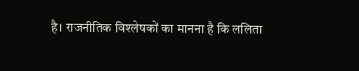है। राजनीतिक विश्लेषकों का मानना है कि ललिता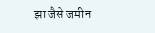झा जैसे जमीन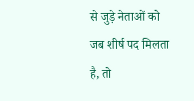से जुड़े नेताओं को जब शीर्ष पद मिलता है, तो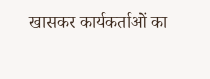खासकर कार्यकर्ताओं का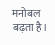मनोबल बढ़ता है।